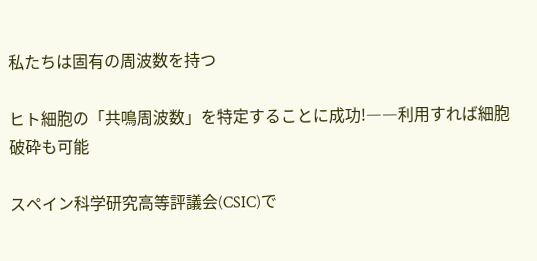私たちは固有の周波数を持つ

ヒト細胞の「共鳴周波数」を特定することに成功!――利用すれば細胞破砕も可能

スペイン科学研究高等評議会(CSIC)で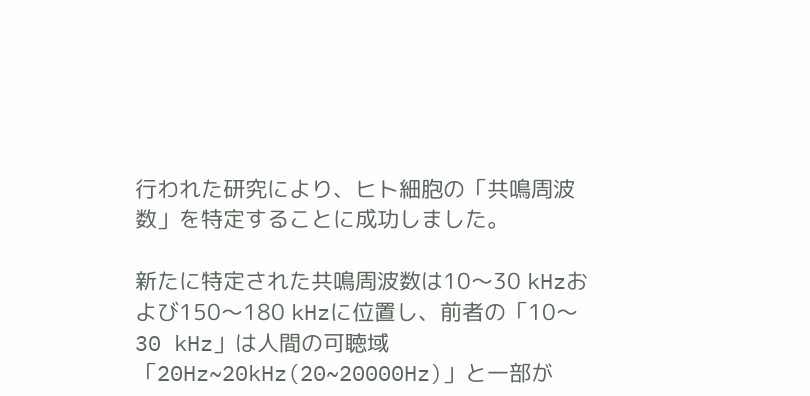行われた研究により、ヒト細胞の「共鳴周波数」を特定することに成功しました。

新たに特定された共鳴周波数は10〜30 kHzおよび150〜180 kHzに位置し、前者の「10〜30 kHz」は人間の可聴域「20Hz~20kHz(20~20000Hz)」と一部が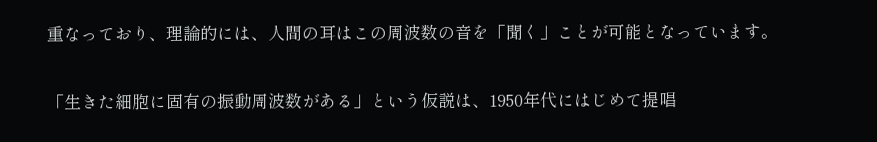重なっており、理論的には、人間の耳はこの周波数の音を「聞く」ことが可能となっています。

「生きた細胞に固有の振動周波数がある」という仮説は、1950年代にはじめて提唱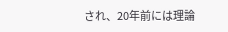され、20年前には理論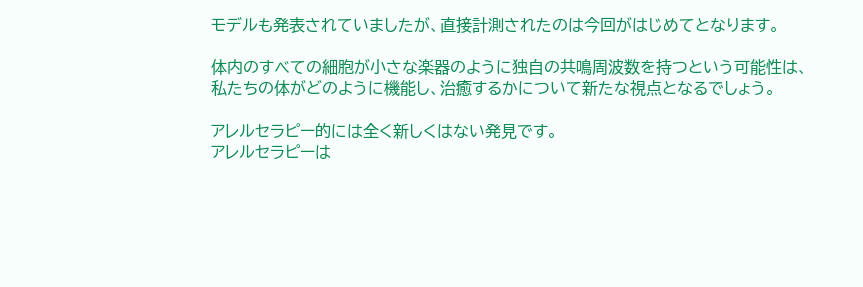モデルも発表されていましたが、直接計測されたのは今回がはじめてとなります。

体内のすべての細胞が小さな楽器のように独自の共鳴周波数を持つという可能性は、私たちの体がどのように機能し、治癒するかについて新たな視点となるでしょう。

アレルセラピー的には全く新しくはない発見です。
アレルセラピーは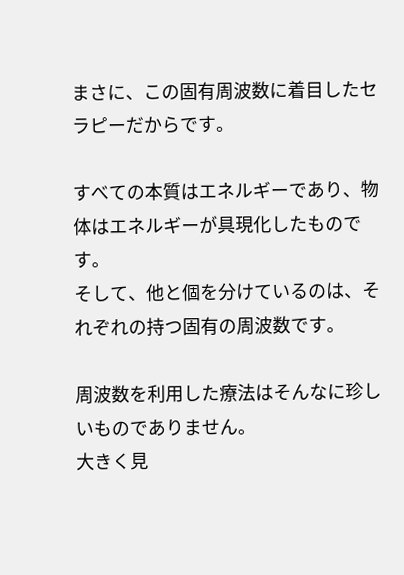まさに、この固有周波数に着目したセラピーだからです。

すべての本質はエネルギーであり、物体はエネルギーが具現化したものです。
そして、他と個を分けているのは、それぞれの持つ固有の周波数です。

周波数を利用した療法はそんなに珍しいものでありません。
大きく見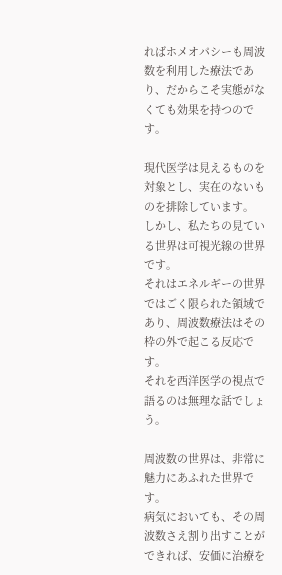ればホメオパシーも周波数を利用した療法であり、だからこそ実態がなくても効果を持つのです。

現代医学は見えるものを対象とし、実在のないものを排除しています。
しかし、私たちの見ている世界は可視光線の世界です。
それはエネルギーの世界ではごく限られた領域であり、周波数療法はその枠の外で起こる反応です。
それを西洋医学の視点で語るのは無理な話でしょう。

周波数の世界は、非常に魅力にあふれた世界です。
病気においても、その周波数さえ割り出すことができれば、安価に治療を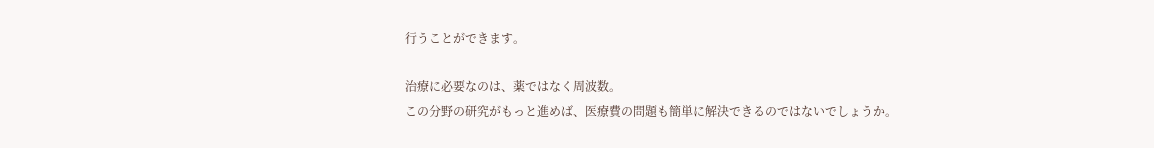行うことができます。

治療に必要なのは、薬ではなく周波数。
この分野の研究がもっと進めば、医療費の問題も簡単に解決できるのではないでしょうか。